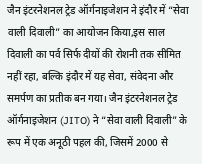जैन इंटरनेशनल ट्रेड ऑर्गनाइजेशन ने इंदौर में “सेवा वाली दिवाली” का आयोजन किया,इस साल दिवाली का पर्व सिर्फ दीयों की रोशनी तक सीमित नहीं रहा, बल्कि इंदौर में यह सेवा, संवेदना और समर्पण का प्रतीक बन गया। जैन इंटरनेशनल ट्रेड ऑर्गनाइजेशन (JITO) ने “सेवा वाली दिवाली” के रूप में एक अनूठी पहल की, जिसमें 2000 से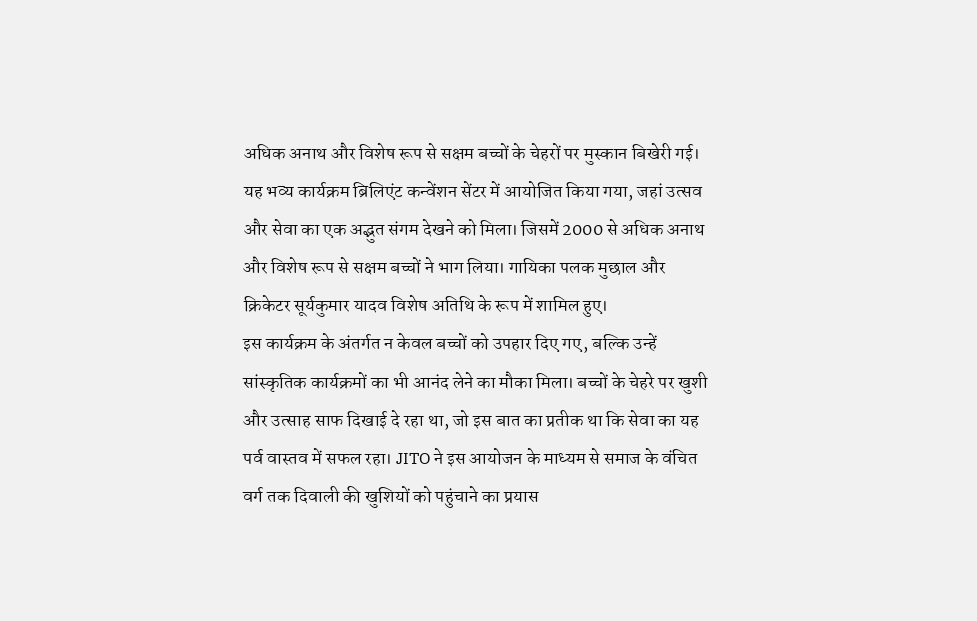अधिक अनाथ और विशेष रूप से सक्षम बच्चों के चेहरों पर मुस्कान बिखेरी गई। यह भव्य कार्यक्रम ब्रिलिएंट कन्वेंशन सेंटर में आयोजित किया गया, जहां उत्सव और सेवा का एक अद्भुत संगम देखने को मिला। जिसमें 2000 से अधिक अनाथ और विशेष रूप से सक्षम बच्चों ने भाग लिया। गायिका पलक मुछाल और क्रिकेटर सूर्यकुमार यादव विशेष अतिथि के रूप में शामिल हुए।
इस कार्यक्रम के अंतर्गत न केवल बच्चों को उपहार दिए गए, बल्कि उन्हें सांस्कृतिक कार्यक्रमों का भी आनंद लेने का मौका मिला। बच्चों के चेहरे पर खुशी और उत्साह साफ दिखाई दे रहा था, जो इस बात का प्रतीक था कि सेवा का यह पर्व वास्तव में सफल रहा। JITO ने इस आयोजन के माध्यम से समाज के वंचित वर्ग तक दिवाली की खुशियों को पहुंचाने का प्रयास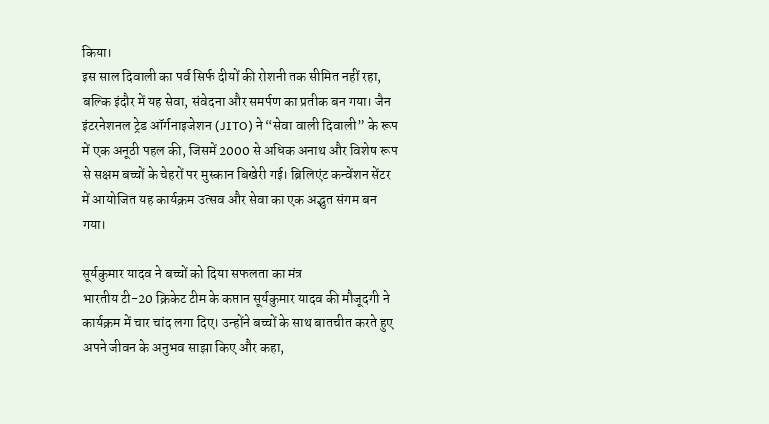किया।
इस साल दिवाली का पर्व सिर्फ दीयों की रोशनी तक सीमित नहीं रहा, बल्कि इंदौर में यह सेवा, संवेदना और समर्पण का प्रतीक बन गया। जैन इंटरनेशनल ट्रेड ऑर्गनाइजेशन (JITO) ने “सेवा वाली दिवाली” के रूप में एक अनूठी पहल की, जिसमें 2000 से अधिक अनाथ और विशेष रूप से सक्षम बच्चों के चेहरों पर मुस्कान बिखेरी गई। ब्रिलिएंट कन्वेंशन सेंटर में आयोजित यह कार्यक्रम उत्सव और सेवा का एक अद्भुत संगम बन गया।

सूर्यकुमार यादव ने बच्चों को दिया सफलता का मंत्र
भारतीय टी-20 क्रिकेट टीम के कप्तान सूर्यकुमार यादव की मौजूदगी ने कार्यक्रम में चार चांद लगा दिए। उन्होंने बच्चों के साथ बातचीत करते हुए अपने जीवन के अनुभव साझा किए और कहा,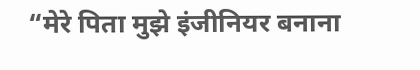“मेरे पिता मुझे इंजीनियर बनाना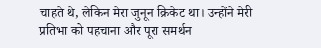चाहते थे, लेकिन मेरा जुनून क्रिकेट था। उन्होंने मेरी प्रतिभा को पहचाना और पूरा समर्थन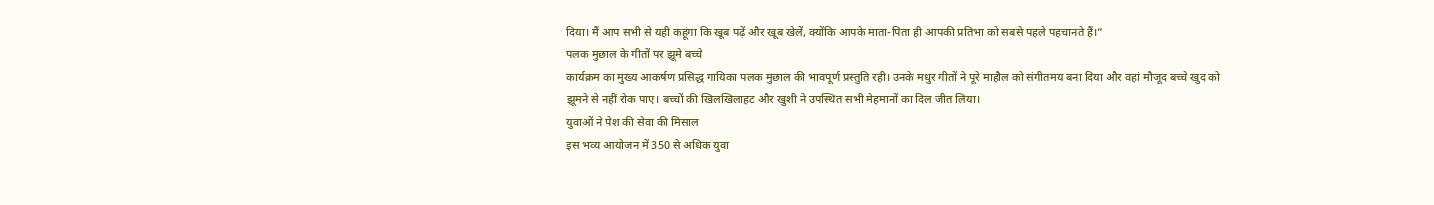दिया। मैं आप सभी से यही कहूंगा कि खूब पढ़ें और खूब खेलें, क्योंकि आपके माता-पिता ही आपकी प्रतिभा को सबसे पहले पहचानते हैं।”
पलक मुछाल के गीतों पर झूमे बच्चे
कार्यक्रम का मुख्य आकर्षण प्रसिद्ध गायिका पलक मुछाल की भावपूर्ण प्रस्तुति रही। उनके मधुर गीतों ने पूरे माहौल को संगीतमय बना दिया और वहां मौजूद बच्चे खुद को झूमने से नहीं रोक पाए। बच्चों की खिलखिलाहट और खुशी ने उपस्थित सभी मेहमानों का दिल जीत लिया।
युवाओं ने पेश की सेवा की मिसाल
इस भव्य आयोजन में 350 से अधिक युवा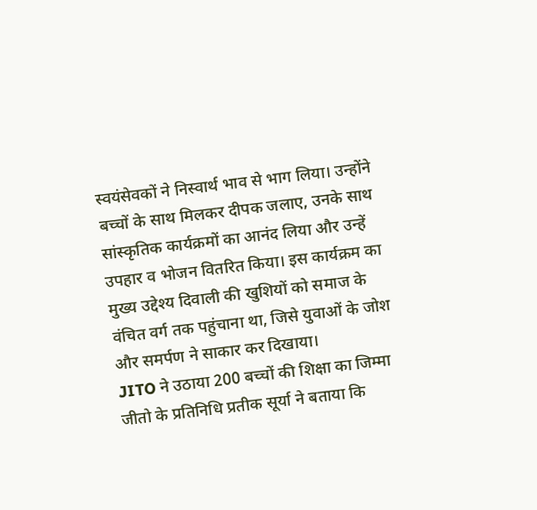स्वयंसेवकों ने निस्वार्थ भाव से भाग लिया। उन्होंने बच्चों के साथ मिलकर दीपक जलाए, उनके साथ सांस्कृतिक कार्यक्रमों का आनंद लिया और उन्हें उपहार व भोजन वितरित किया। इस कार्यक्रम का मुख्य उद्देश्य दिवाली की खुशियों को समाज के वंचित वर्ग तक पहुंचाना था, जिसे युवाओं के जोश और समर्पण ने साकार कर दिखाया।
JITO ने उठाया 200 बच्चों की शिक्षा का जिम्मा
जीतो के प्रतिनिधि प्रतीक सूर्या ने बताया कि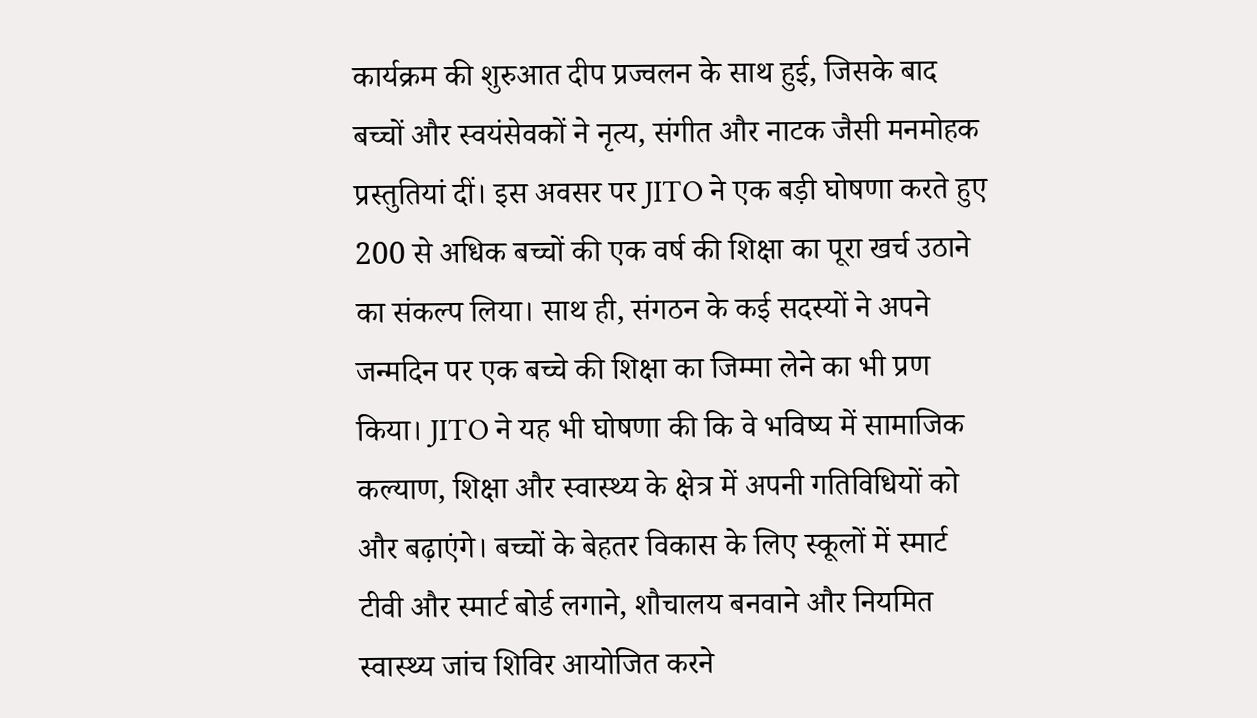कार्यक्रम की शुरुआत दीप प्रज्वलन के साथ हुई, जिसके बाद बच्चों और स्वयंसेवकों ने नृत्य, संगीत और नाटक जैसी मनमोहक प्रस्तुतियां दीं। इस अवसर पर JITO ने एक बड़ी घोषणा करते हुए 200 से अधिक बच्चों की एक वर्ष की शिक्षा का पूरा खर्च उठाने का संकल्प लिया। साथ ही, संगठन के कई सदस्यों ने अपने जन्मदिन पर एक बच्चे की शिक्षा का जिम्मा लेने का भी प्रण किया। JITO ने यह भी घोषणा की कि वे भविष्य में सामाजिक कल्याण, शिक्षा और स्वास्थ्य के क्षेत्र में अपनी गतिविधियों को और बढ़ाएंगे। बच्चों के बेहतर विकास के लिए स्कूलों में स्मार्ट टीवी और स्मार्ट बोर्ड लगाने, शौचालय बनवाने और नियमित स्वास्थ्य जांच शिविर आयोजित करने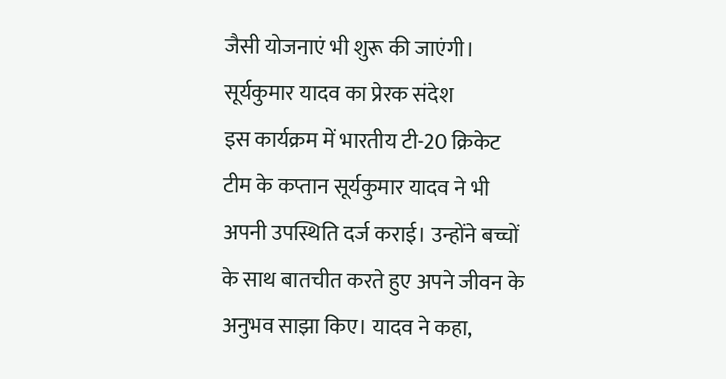जैसी योजनाएं भी शुरू की जाएंगी।
सूर्यकुमार यादव का प्रेरक संदेश
इस कार्यक्रम में भारतीय टी-20 क्रिकेट टीम के कप्तान सूर्यकुमार यादव ने भी अपनी उपस्थिति दर्ज कराई। उन्होंने बच्चों के साथ बातचीत करते हुए अपने जीवन के अनुभव साझा किए। यादव ने कहा,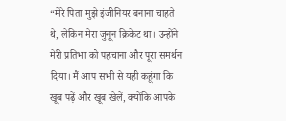“मेरे पिता मुझे इंजीनियर बनाना चाहते थे, लेकिन मेरा जुनून क्रिकेट था। उन्होंने मेरी प्रतिभा को पहचाना और पूरा समर्थन दिया। मैं आप सभी से यही कहूंगा कि खूब पढ़ें और खूब खेलें, क्योंकि आपके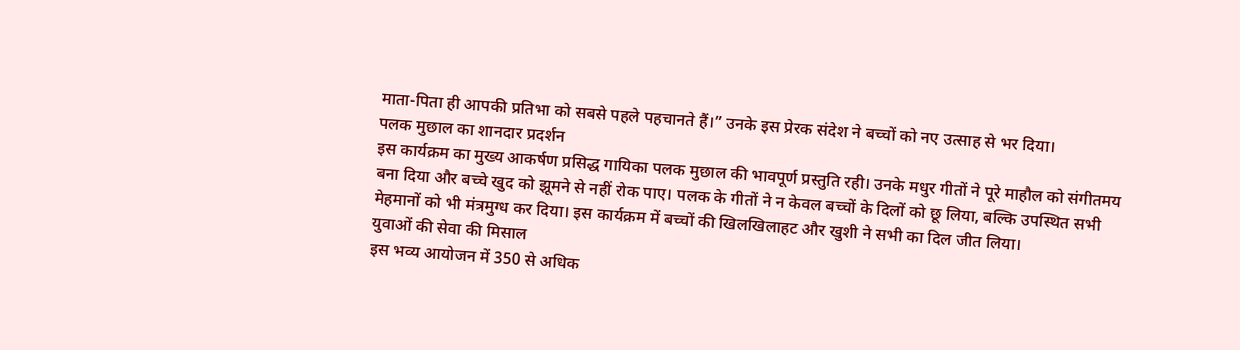माता-पिता ही आपकी प्रतिभा को सबसे पहले पहचानते हैं।” उनके इस प्रेरक संदेश ने बच्चों को नए उत्साह से भर दिया।
पलक मुछाल का शानदार प्रदर्शन
इस कार्यक्रम का मुख्य आकर्षण प्रसिद्ध गायिका पलक मुछाल की भावपूर्ण प्रस्तुति रही। उनके मधुर गीतों ने पूरे माहौल को संगीतमय बना दिया और बच्चे खुद को झूमने से नहीं रोक पाए। पलक के गीतों ने न केवल बच्चों के दिलों को छू लिया, बल्कि उपस्थित सभी मेहमानों को भी मंत्रमुग्ध कर दिया। इस कार्यक्रम में बच्चों की खिलखिलाहट और खुशी ने सभी का दिल जीत लिया।
युवाओं की सेवा की मिसाल
इस भव्य आयोजन में 350 से अधिक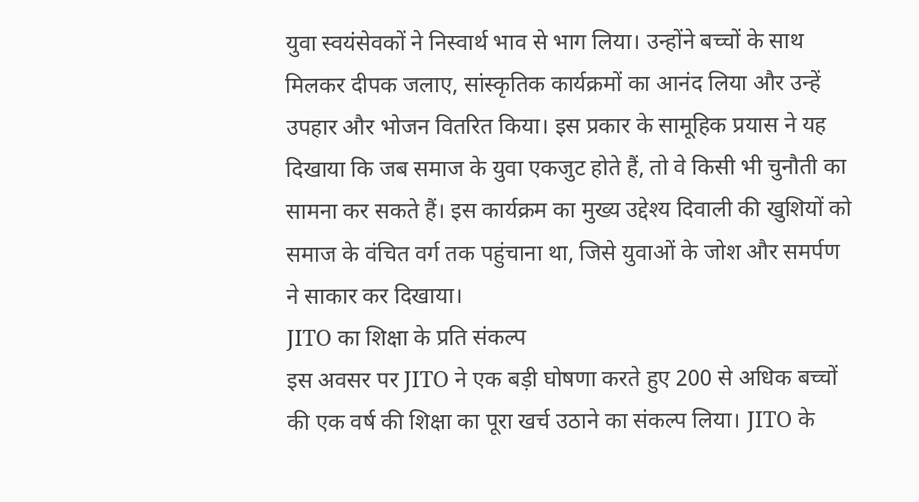युवा स्वयंसेवकों ने निस्वार्थ भाव से भाग लिया। उन्होंने बच्चों के साथ मिलकर दीपक जलाए, सांस्कृतिक कार्यक्रमों का आनंद लिया और उन्हें उपहार और भोजन वितरित किया। इस प्रकार के सामूहिक प्रयास ने यह दिखाया कि जब समाज के युवा एकजुट होते हैं, तो वे किसी भी चुनौती का सामना कर सकते हैं। इस कार्यक्रम का मुख्य उद्देश्य दिवाली की खुशियों को समाज के वंचित वर्ग तक पहुंचाना था, जिसे युवाओं के जोश और समर्पण ने साकार कर दिखाया।
JITO का शिक्षा के प्रति संकल्प
इस अवसर पर JITO ने एक बड़ी घोषणा करते हुए 200 से अधिक बच्चों की एक वर्ष की शिक्षा का पूरा खर्च उठाने का संकल्प लिया। JITO के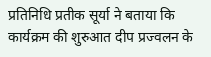प्रतिनिधि प्रतीक सूर्या ने बताया कि कार्यक्रम की शुरुआत दीप प्रज्वलन के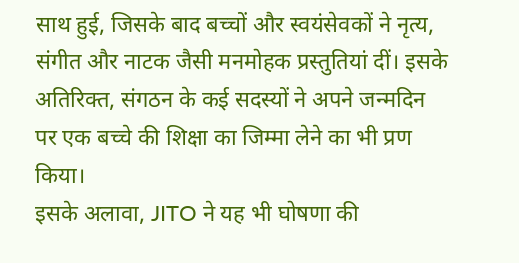साथ हुई, जिसके बाद बच्चों और स्वयंसेवकों ने नृत्य, संगीत और नाटक जैसी मनमोहक प्रस्तुतियां दीं। इसके अतिरिक्त, संगठन के कई सदस्यों ने अपने जन्मदिन पर एक बच्चे की शिक्षा का जिम्मा लेने का भी प्रण किया।
इसके अलावा, JITO ने यह भी घोषणा की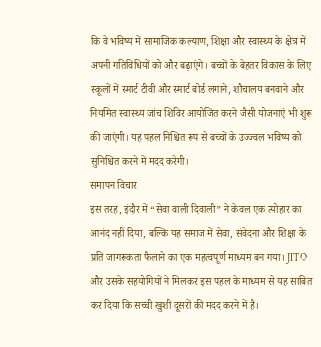कि वे भविष्य में सामाजिक कल्याण, शिक्षा और स्वास्थ्य के क्षेत्र में अपनी गतिविधियों को और बढ़ाएंगे। बच्चों के बेहतर विकास के लिए स्कूलों में स्मार्ट टीवी और स्मार्ट बोर्ड लगाने, शौचालय बनवाने और नियमित स्वास्थ्य जांच शिविर आयोजित करने जैसी योजनाएं भी शुरू की जाएंगी। यह पहल निश्चित रूप से बच्चों के उज्ज्वल भविष्य को सुनिश्चित करने में मदद करेगी।
समापन विचार
इस तरह, इंदौर में “सेवा वाली दिवाली” ने केवल एक त्योहार का आनंद नहीं दिया, बल्कि यह समाज में सेवा, संवेदना और शिक्षा के प्रति जागरूकता फैलाने का एक महत्वपूर्ण माध्यम बन गया। JITO और उसके सहयोगियों ने मिलकर इस पहल के माध्यम से यह साबित कर दिया कि सच्ची खुशी दूसरों की मदद करने में है।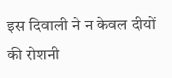इस दिवाली ने न केवल दीयों की रोशनी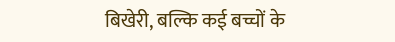बिखेरी, बल्कि कई बच्चों के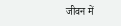जीवन में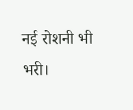नई रोशनी भी भरी।